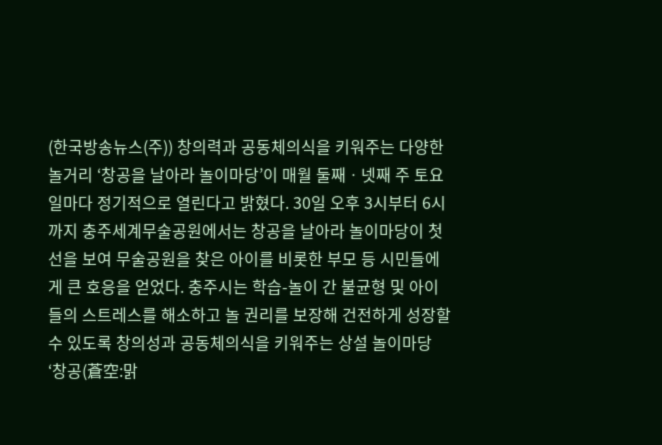(한국방송뉴스(주)) 창의력과 공동체의식을 키워주는 다양한 놀거리 ‘창공을 날아라 놀이마당’이 매월 둘째ㆍ넷째 주 토요일마다 정기적으로 열린다고 밝혔다. 30일 오후 3시부터 6시까지 충주세계무술공원에서는 창공을 날아라 놀이마당이 첫선을 보여 무술공원을 찾은 아이를 비롯한 부모 등 시민들에게 큰 호응을 얻었다. 충주시는 학습-놀이 간 불균형 및 아이들의 스트레스를 해소하고 놀 권리를 보장해 건전하게 성장할 수 있도록 창의성과 공동체의식을 키워주는 상설 놀이마당 ‘창공(蒼空:맑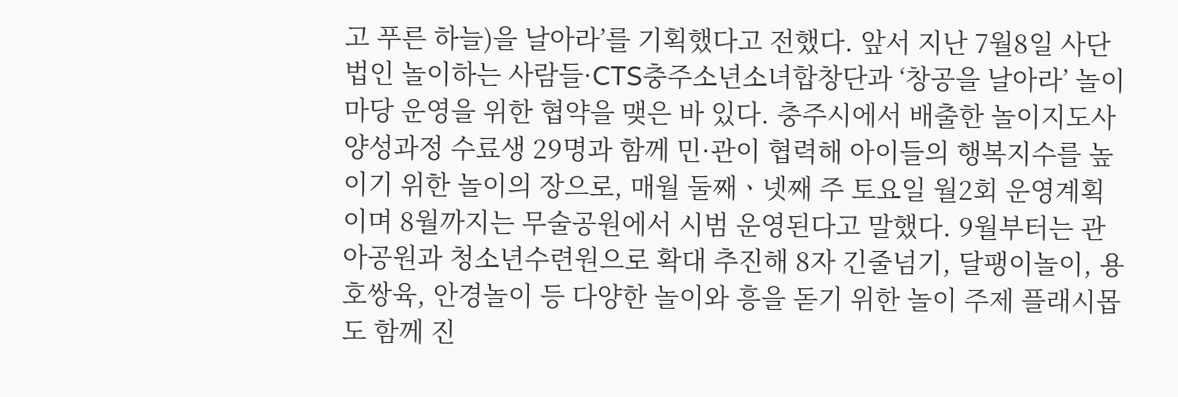고 푸른 하늘)을 날아라’를 기획했다고 전했다. 앞서 지난 7월8일 사단법인 놀이하는 사람들·CTS충주소년소녀합창단과 ‘창공을 날아라’ 놀이마당 운영을 위한 협약을 맺은 바 있다. 충주시에서 배출한 놀이지도사 양성과정 수료생 29명과 함께 민·관이 협력해 아이들의 행복지수를 높이기 위한 놀이의 장으로, 매월 둘째ㆍ넷째 주 토요일 월2회 운영계획이며 8월까지는 무술공원에서 시범 운영된다고 말했다. 9월부터는 관아공원과 청소년수련원으로 확대 추진해 8자 긴줄넘기, 달팽이놀이, 용호쌍육, 안경놀이 등 다양한 놀이와 흥을 돋기 위한 놀이 주제 플래시몹도 함께 진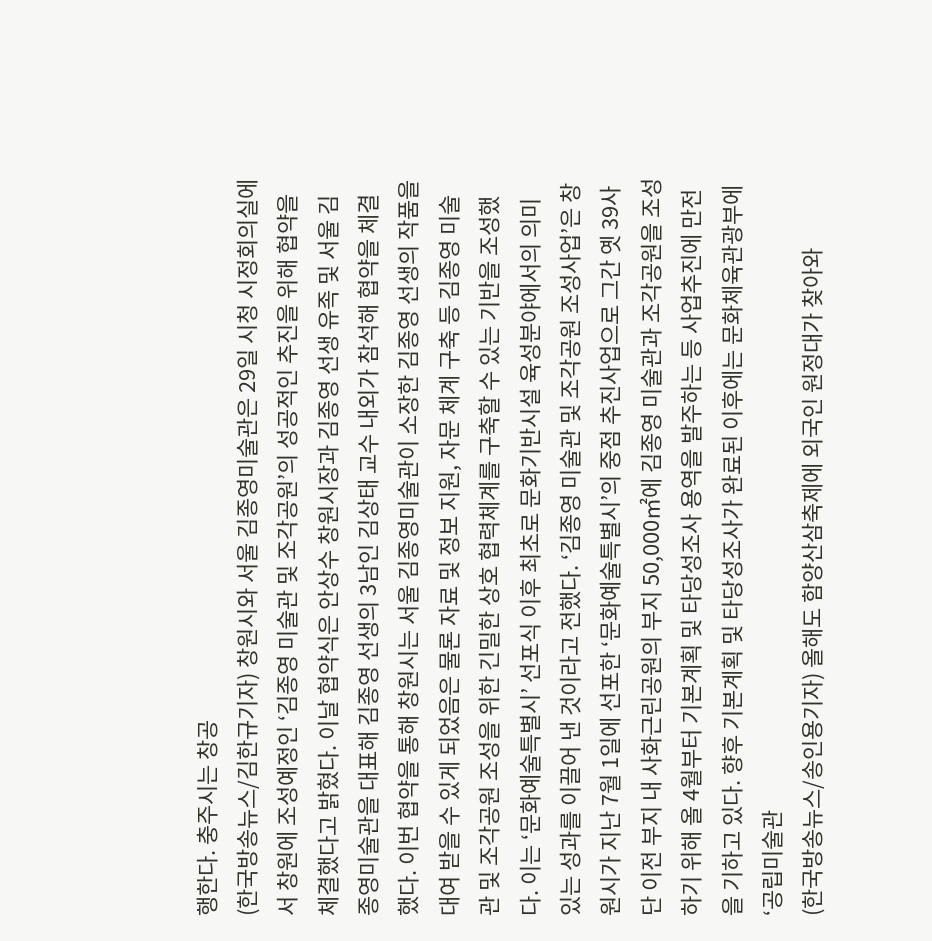행한다. 충주시는 창공
(한국방송뉴스/김한규기자) 창원시와 서울 김종영미술관은 29일 시청 시정회의실에서 창원에 조성예정인 ‘김종영 미술관 및 조각공원’의 성공적인 추진을 위해 협약을 체결했다고 밝혔다. 이날 협약식은 안상수 창원시장과 김종영 선생 유족 및 서울 김종영미술관을 대표해 김종영 선생의 3남인 김상태 교수 내외가 참석해 협약을 체결했다. 이번 협약을 통해 창원시는 서울 김종영미술관이 소장한 김종영 선생의 작품을 대여 받을 수 있게 되었음은 물론 자료 및 정보 지원, 자문 체계 구축 등 김종영 미술관 및 조각공원 조성을 위한 긴밀한 상호 협력체계를 구축할 수 있는 기반을 조성했다. 이는 ‘문화예술특별시’ 선포식 이후 최초로 문화기반시설 육성분야에서의 의미 있는 성과를 이끌어 낸 것이라고 전했다. ‘김종영 미술관 및 조각공원 조성사업’은 창원시가 지난 7월 1일에 선포한 ‘문화예술특별시’의 중점 추진사업으로 그간 옛 39사단 이전 부지 내 사화근린공원의 부지 50,000㎡에 김종영 미술관과 조각공원을 조성하기 위해 올 4월부터 기본계획 및 타당성조사 용역을 발주하는 등 사업추진에 만전을 기하고 있다. 향후 기본계획 및 타당성조사가 완료된 이후에는 문화체육관광부에 ‘공립미술관
(한국방송뉴스/송인용기자) 올해도 함양산삼축제에 외국인 원정대가 찾아와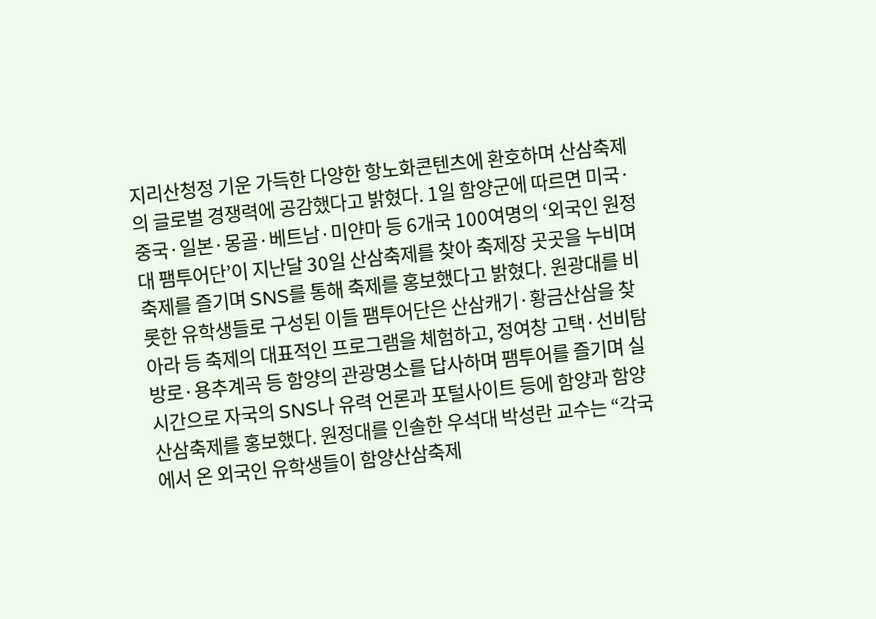지리산청정 기운 가득한 다양한 항노화콘텐츠에 환호하며 산삼축제의 글로벌 경쟁력에 공감했다고 밝혔다. 1일 함양군에 따르면 미국·중국·일본·몽골·베트남·미얀마 등 6개국 100여명의 ‘외국인 원정대 팸투어단’이 지난달 30일 산삼축제를 찾아 축제장 곳곳을 누비며 축제를 즐기며 SNS를 통해 축제를 홍보했다고 밝혔다. 원광대를 비롯한 유학생들로 구성된 이들 팸투어단은 산삼캐기·황금산삼을 찾아라 등 축제의 대표적인 프로그램을 체험하고, 정여창 고택·선비탐방로·용추계곡 등 함양의 관광명소를 답사하며 팸투어를 즐기며 실시간으로 자국의 SNS나 유력 언론과 포털사이트 등에 함양과 함양산삼축제를 홍보했다. 원정대를 인솔한 우석대 박성란 교수는 “각국에서 온 외국인 유학생들이 함양산삼축제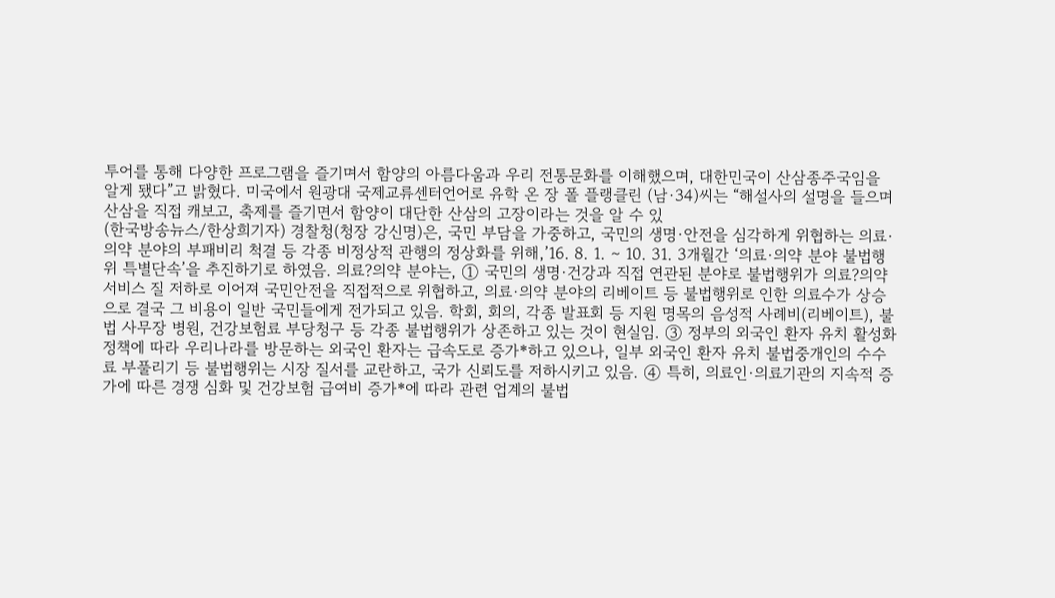투어를 통해 다양한 프로그램을 즐기며서 함양의 아름다움과 우리 전통문화를 이해했으며, 대한민국이 산삼종주국임을 알게 됐다”고 밝혔다. 미국에서 원광대 국제교류센터언어로 유학 온 장 폴 플랭클린 (남·34)씨는 “해설사의 설명을 들으며 산삼을 직접 캐보고, 축제를 즐기면서 함양이 대단한 산삼의 고장이라는 것을 알 수 있
(한국방송뉴스/한상희기자) 경찰청(청장 강신명)은, 국민 부담을 가중하고, 국민의 생명·안전을 심각하게 위협하는 의료·의약 분야의 부패비리 척결 등 각종 비정상적 관행의 정상화를 위해,’16. 8. 1. ∼ 10. 31. 3개월간 ‘의료·의약 분야 불법행위 특별단속’을 추진하기로 하였음. 의료?의약 분야는, ① 국민의 생명·건강과 직접 연관된 분야로 불법행위가 의료?의약 서비스 질 저하로 이어져 국민안전을 직접적으로 위협하고, 의료·의약 분야의 리베이트 등 불법행위로 인한 의료수가 상승으로 결국 그 비용이 일반 국민들에게 전가되고 있음. 학회, 회의, 각종 발표회 등 지원 명목의 음성적 사례비(리베이트), 불법 사무장 병원, 건강보험료 부당청구 등 각종 불법행위가 상존하고 있는 것이 현실임. ③ 정부의 외국인 환자 유치 활성화 정책에 따라 우리나라를 방문하는 외국인 환자는 급속도로 증가*하고 있으나, 일부 외국인 환자 유치 불법중개인의 수수료 부풀리기 등 불법행위는 시장 질서를 교란하고, 국가 신뢰도를 저하시키고 있음. ④ 특히, 의료인·의료기관의 지속적 증가에 따른 경쟁 심화 및 건강보험 급여비 증가*에 따라 관련 업계의 불법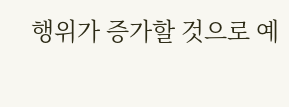행위가 증가할 것으로 예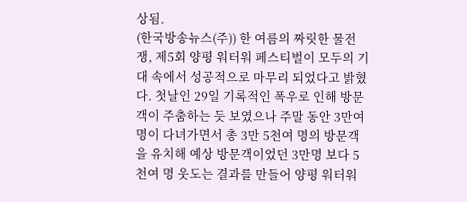상됨.
(한국방송뉴스(주)) 한 여름의 짜릿한 물전쟁, 제5회 양평 워터워 페스티벌이 모두의 기대 속에서 성공적으로 마무리 되었다고 밝혔다. 첫날인 29일 기록적인 폭우로 인해 방문객이 주춤하는 듯 보였으나 주말 동안 3만여 명이 다녀가면서 총 3만 5천여 명의 방문객을 유치해 예상 방문객이었던 3만명 보다 5천여 명 웃도는 결과를 만들어 양평 워터워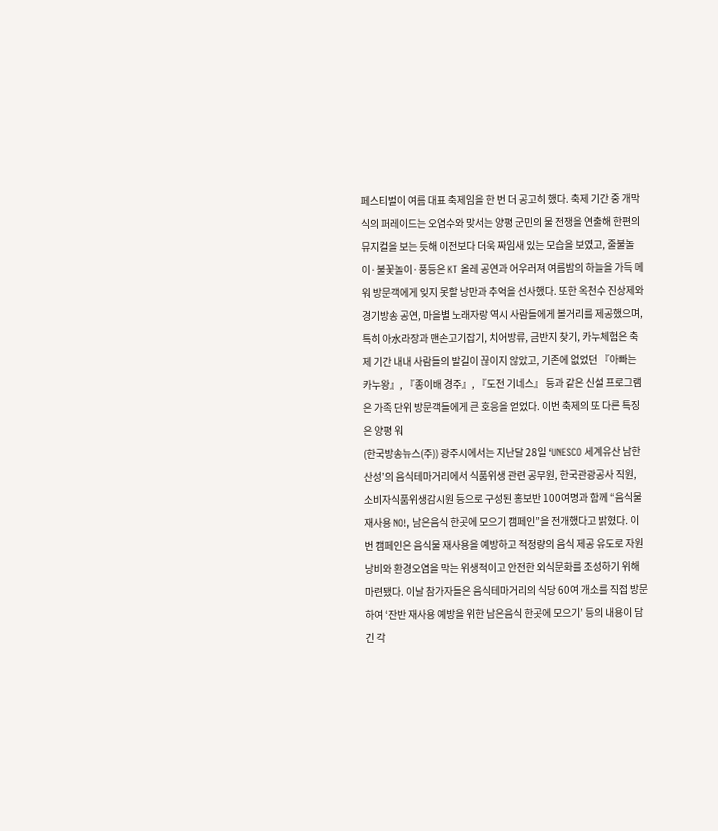페스티벌이 여름 대표 축제임을 한 번 더 공고히 했다. 축제 기간 중 개막식의 퍼레이드는 오염수와 맞서는 양평 군민의 물 전쟁을 연출해 한편의 뮤지컬을 보는 듯해 이전보다 더욱 짜임새 있는 모습을 보였고, 줄불놀이·불꽃놀이·풍등은 KT 올레 공연과 어우러져 여름밤의 하늘을 가득 메워 방문객에게 잊지 못할 낭만과 추억을 선사했다. 또한 옥천수 진상제와 경기방송 공연, 마을별 노래자랑 역시 사람들에게 볼거리를 제공했으며, 특히 아水라장과 맨손고기잡기, 치어방류, 금반지 찾기, 카누체험은 축제 기간 내내 사람들의 발길이 끊이지 않았고, 기존에 없었던 『아빠는 카누왕』, 『종이배 경주』, 『도전 기네스』 등과 같은 신설 프로그램은 가족 단위 방문객들에게 큰 호응을 얻었다. 이번 축제의 또 다른 특징은 양평 워
(한국방송뉴스(주)) 광주시에서는 지난달 28일 ‘UNESCO 세계유산 남한산성’의 음식테마거리에서 식품위생 관련 공무원, 한국관광공사 직원, 소비자식품위생감시원 등으로 구성된 홍보반 100여명과 함께 “음식물 재사용 NO!, 남은음식 한곳에 모으기 캠페인”을 전개했다고 밝혔다. 이번 캠페인은 음식물 재사용을 예방하고 적정량의 음식 제공 유도로 자원낭비와 환경오염을 막는 위생적이고 안전한 외식문화를 조성하기 위해 마련됐다. 이날 참가자들은 음식테마거리의 식당 60여 개소를 직접 방문하여 ‘잔반 재사용 예방을 위한 남은음식 한곳에 모으기’ 등의 내용이 담긴 각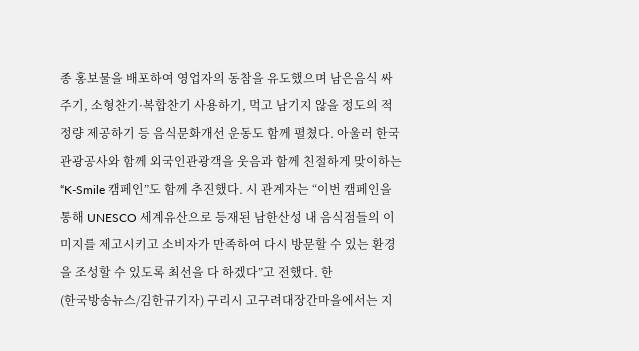종 홍보물을 배포하여 영업자의 동참을 유도했으며 남은음식 싸주기, 소형찬기·복합찬기 사용하기, 먹고 남기지 않을 정도의 적정량 제공하기 등 음식문화개선 운동도 함께 펼쳤다. 아울러 한국관광공사와 함께 외국인관광객을 웃음과 함께 친절하게 맞이하는 “K-Smile 캠페인”도 함께 추진했다. 시 관계자는 “이번 캠페인을 통해 UNESCO 세계유산으로 등재된 남한산성 내 음식점들의 이미지를 제고시키고 소비자가 만족하여 다시 방문할 수 있는 환경을 조성할 수 있도록 최선을 다 하겠다”고 전했다. 한
(한국방송뉴스/김한규기자) 구리시 고구려대장간마을에서는 지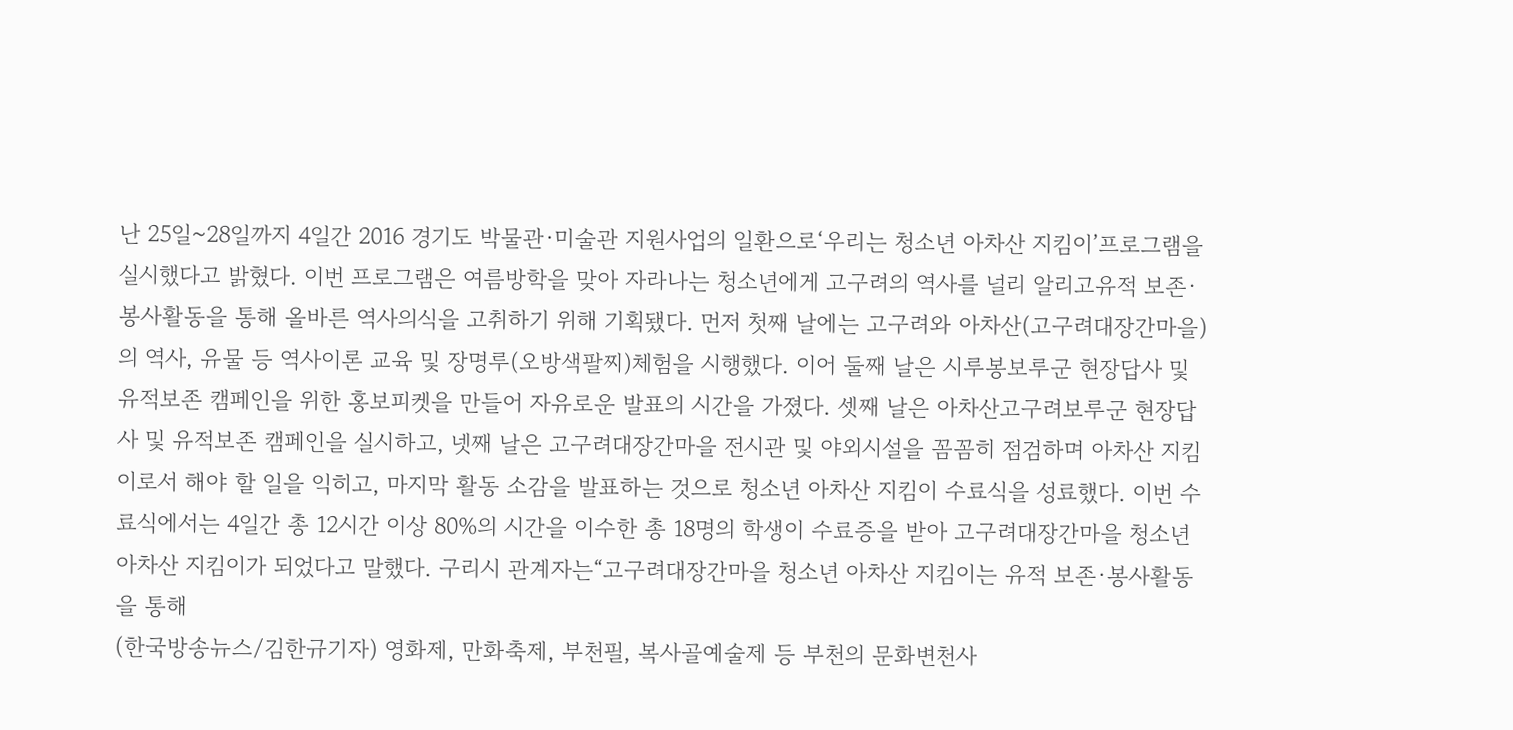난 25일~28일까지 4일간 2016 경기도 박물관·미술관 지원사업의 일환으로‘우리는 청소년 아차산 지킴이’프로그램을 실시했다고 밝혔다. 이번 프로그램은 여름방학을 맞아 자라나는 청소년에게 고구려의 역사를 널리 알리고유적 보존·봉사활동을 통해 올바른 역사의식을 고취하기 위해 기획됐다. 먼저 첫째 날에는 고구려와 아차산(고구려대장간마을)의 역사, 유물 등 역사이론 교육 및 장명루(오방색팔찌)체험을 시행했다. 이어 둘째 날은 시루봉보루군 현장답사 및 유적보존 캠페인을 위한 홍보피켓을 만들어 자유로운 발표의 시간을 가졌다. 셋째 날은 아차산고구려보루군 현장답사 및 유적보존 캠페인을 실시하고, 넷째 날은 고구려대장간마을 전시관 및 야외시설을 꼼꼼히 점검하며 아차산 지킴이로서 해야 할 일을 익히고, 마지막 활동 소감을 발표하는 것으로 청소년 아차산 지킴이 수료식을 성료했다. 이번 수료식에서는 4일간 총 12시간 이상 80%의 시간을 이수한 총 18명의 학생이 수료증을 받아 고구려대장간마을 청소년 아차산 지킴이가 되었다고 말했다. 구리시 관계자는“고구려대장간마을 청소년 아차산 지킴이는 유적 보존·봉사활동을 통해
(한국방송뉴스/김한규기자) 영화제, 만화축제, 부천필, 복사골예술제 등 부천의 문화변천사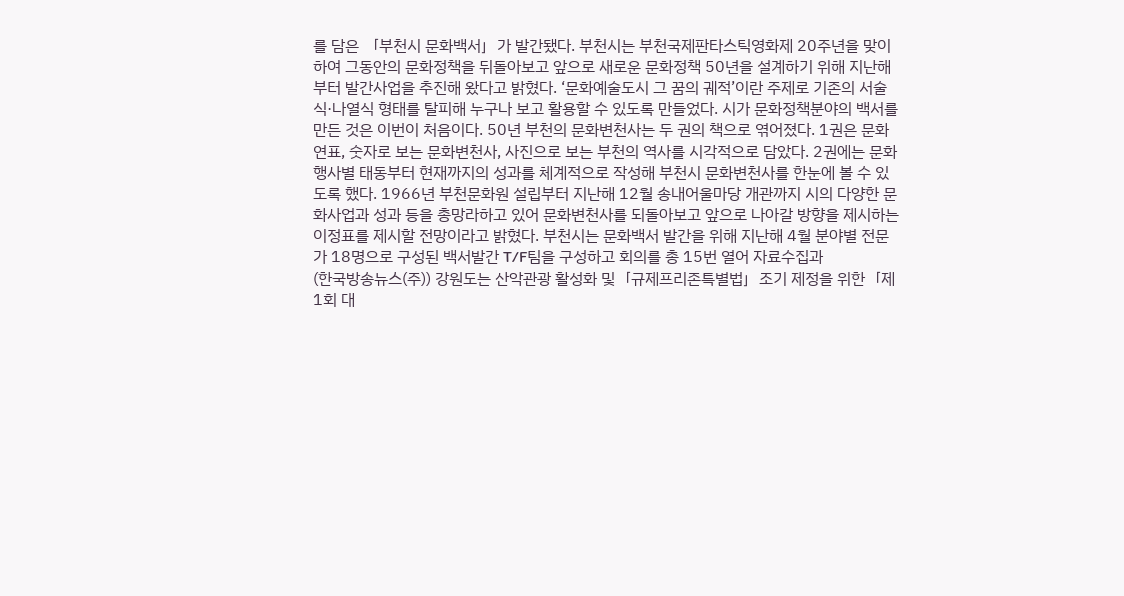를 담은 「부천시 문화백서」가 발간됐다. 부천시는 부천국제판타스틱영화제 20주년을 맞이하여 그동안의 문화정책을 뒤돌아보고 앞으로 새로운 문화정책 50년을 설계하기 위해 지난해부터 발간사업을 추진해 왔다고 밝혔다. ‘문화예술도시 그 꿈의 궤적’이란 주제로 기존의 서술식·나열식 형태를 탈피해 누구나 보고 활용할 수 있도록 만들었다. 시가 문화정책분야의 백서를 만든 것은 이번이 처음이다. 50년 부천의 문화변천사는 두 권의 책으로 엮어졌다. 1권은 문화연표, 숫자로 보는 문화변천사, 사진으로 보는 부천의 역사를 시각적으로 담았다. 2권에는 문화행사별 태동부터 현재까지의 성과를 체계적으로 작성해 부천시 문화변천사를 한눈에 볼 수 있도록 했다. 1966년 부천문화원 설립부터 지난해 12월 송내어울마당 개관까지 시의 다양한 문화사업과 성과 등을 총망라하고 있어 문화변천사를 되돌아보고 앞으로 나아갈 방향을 제시하는 이정표를 제시할 전망이라고 밝혔다. 부천시는 문화백서 발간을 위해 지난해 4월 분야별 전문가 18명으로 구성된 백서발간 T/F팀을 구성하고 회의를 총 15번 열어 자료수집과
(한국방송뉴스(주)) 강원도는 산악관광 활성화 및「규제프리존특별법」조기 제정을 위한「제1회 대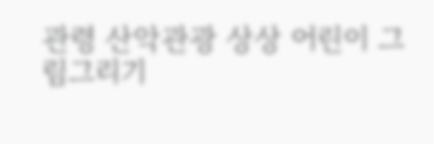관령 산악관광 상상 어린이 그림그리기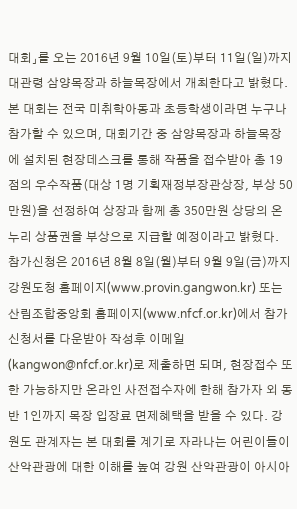대회」를 오는 2016년 9월 10일(토)부터 11일(일)까지 대관령 삼양목장과 하늘목장에서 개최한다고 밝혔다. 본 대회는 전국 미취학아동과 초등학생이라면 누구나 참가할 수 있으며, 대회기간 중 삼양목장과 하늘목장에 설치된 현장데스크를 통해 작품을 접수받아 총 19점의 우수작품(대상 1명 기획재정부장관상장, 부상 50만원)을 선정하여 상장과 함께 총 350만원 상당의 온누리 상품권을 부상으로 지급할 예정이라고 밝혔다. 참가신청은 2016년 8월 8일(월)부터 9월 9일(금)까지 강원도청 홈페이지(www.provin.gangwon.kr) 또는 산림조합중앙회 홈페이지(www.nfcf.or.kr)에서 참가신청서를 다운받아 작성후 이메일(kangwon@nfcf.or.kr)로 제출하면 되며, 현장접수 또한 가능하지만 온라인 사전접수자에 한해 참가자 외 동반 1인까지 목장 입장료 면제혜택을 받을 수 있다. 강원도 관계자는 본 대회를 계기로 자라나는 어린이들이 산악관광에 대한 이해를 높여 강원 산악관광이 아시아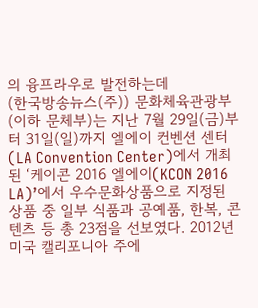의 융프라우로 발전하는데
(한국방송뉴스(주)) 문화체육관광부(이하 문체부)는 지난 7월 29일(금)부터 31일(일)까지 엘에이 컨벤션 센터(LA Convention Center)에서 개최된 ‘케이콘 2016 엘에이(KCON 2016 LA)’에서 우수문화상품으로 지정된 상품 중 일부 식품과 공예품, 한복, 콘텐츠 등 총 23점을 선보였다. 2012년 미국 캘리포니아 주에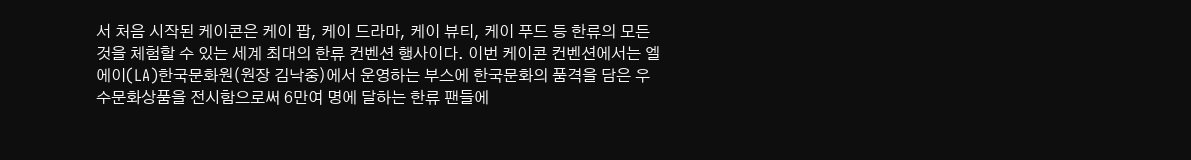서 처음 시작된 케이콘은 케이 팝, 케이 드라마, 케이 뷰티, 케이 푸드 등 한류의 모든 것을 체험할 수 있는 세계 최대의 한류 컨벤션 행사이다. 이번 케이콘 컨벤션에서는 엘에이(LA)한국문화원(원장 김낙중)에서 운영하는 부스에 한국문화의 품격을 담은 우수문화상품을 전시함으로써 6만여 명에 달하는 한류 팬들에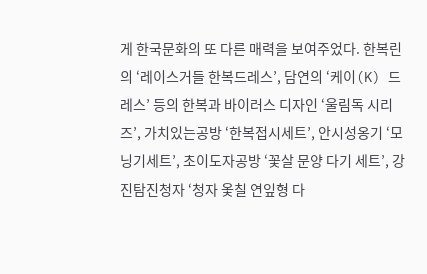게 한국문화의 또 다른 매력을 보여주었다. 한복린의 ‘레이스거들 한복드레스’, 담연의 ‘케이(K) 드레스’ 등의 한복과 바이러스 디자인 ‘울림독 시리즈’, 가치있는공방 ‘한복접시세트’, 안시성옹기 ‘모닝기세트’, 초이도자공방 ‘꽃살 문양 다기 세트’, 강진탐진청자 ‘청자 옻칠 연잎형 다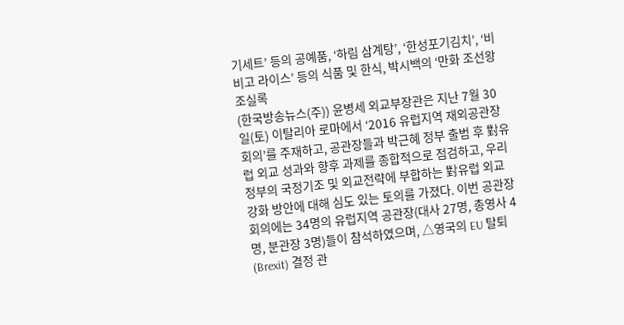기세트’ 등의 공예품, ‘하림 삼계탕’, ‘한성포기김치’, ‘비비고 라이스’ 등의 식품 및 한식, 박시백의 ‘만화 조선왕조실록
(한국방송뉴스(주)) 윤병세 외교부장관은 지난 7월 30일(토) 이탈리아 로마에서 ‘2016 유럽지역 재외공관장회의’를 주재하고, 공관장들과 박근혜 정부 출범 후 對유럽 외교 성과와 향후 과제를 종합적으로 점검하고, 우리 정부의 국정기조 및 외교전략에 부합하는 對유럽 외교 강화 방안에 대해 심도 있는 토의를 가졌다. 이번 공관장회의에는 34명의 유럽지역 공관장(대사 27명, 총영사 4명, 분관장 3명)들이 참석하였으며, △영국의 EU 탈퇴(Brexit) 결정 관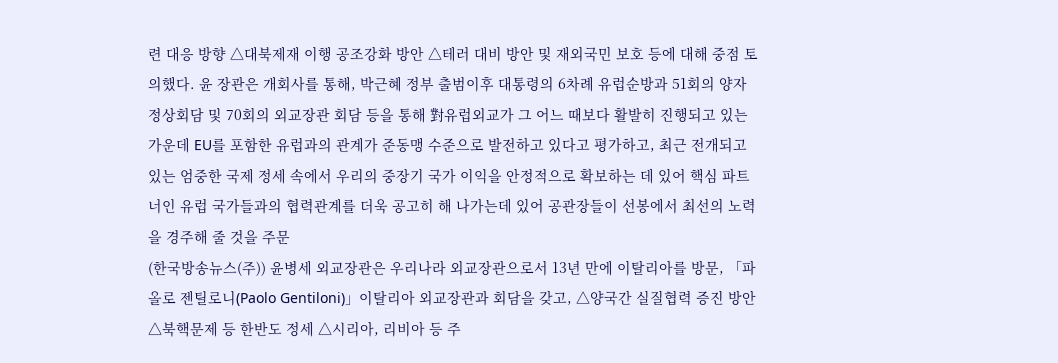련 대응 방향 △대북제재 이행 공조강화 방안 △테러 대비 방안 및 재외국민 보호 등에 대해 중점 토의했다. 윤 장관은 개회사를 통해, 박근혜 정부 출범이후 대통령의 6차례 유럽순방과 51회의 양자 정상회담 및 70회의 외교장관 회담 등을 통해 對유럽외교가 그 어느 때보다 활발히 진행되고 있는 가운데 EU를 포함한 유럽과의 관계가 준동맹 수준으로 발전하고 있다고 평가하고, 최근 전개되고 있는 엄중한 국제 정세 속에서 우리의 중장기 국가 이익을 안정적으로 확보하는 데 있어 핵심 파트너인 유럽 국가들과의 협력관계를 더욱 공고히 해 나가는데 있어 공관장들이 선봉에서 최선의 노력을 경주해 줄 것을 주문
(한국방송뉴스(주)) 윤병세 외교장관은 우리나라 외교장관으로서 13년 만에 이탈리아를 방문, 「파올로 젠틸로니(Paolo Gentiloni)」이탈리아 외교장관과 회담을 갖고, △양국간 실질협력 증진 방안 △북핵문제 등 한반도 정세 △시리아, 리비아 등 주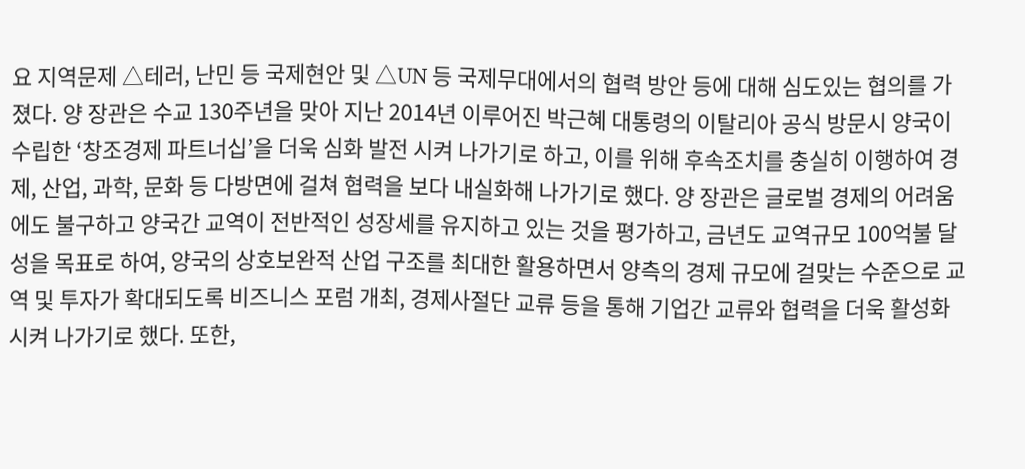요 지역문제 △테러, 난민 등 국제현안 및 △UN 등 국제무대에서의 협력 방안 등에 대해 심도있는 협의를 가졌다. 양 장관은 수교 130주년을 맞아 지난 2014년 이루어진 박근혜 대통령의 이탈리아 공식 방문시 양국이 수립한 ‘창조경제 파트너십’을 더욱 심화 발전 시켜 나가기로 하고, 이를 위해 후속조치를 충실히 이행하여 경제, 산업, 과학, 문화 등 다방면에 걸쳐 협력을 보다 내실화해 나가기로 했다. 양 장관은 글로벌 경제의 어려움에도 불구하고 양국간 교역이 전반적인 성장세를 유지하고 있는 것을 평가하고, 금년도 교역규모 100억불 달성을 목표로 하여, 양국의 상호보완적 산업 구조를 최대한 활용하면서 양측의 경제 규모에 걸맞는 수준으로 교역 및 투자가 확대되도록 비즈니스 포럼 개최, 경제사절단 교류 등을 통해 기업간 교류와 협력을 더욱 활성화시켜 나가기로 했다. 또한,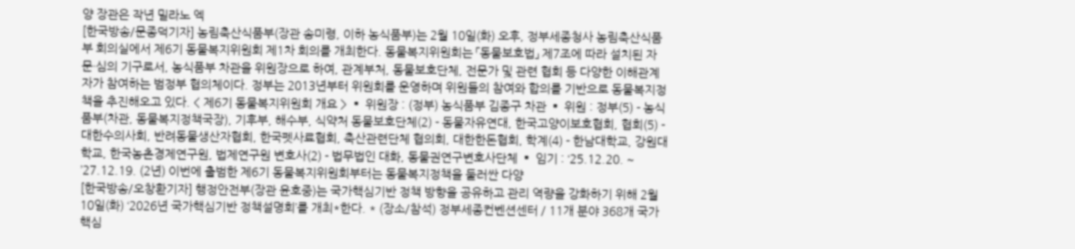양 장관은 작년 밀라노 엑
[한국방송/문종덕기자] 농림축산식품부(장관 송미령, 이하 농식품부)는 2월 10일(화) 오후, 정부세종청사 농림축산식품부 회의실에서 제6기 동물복지위원회 제1차 회의를 개최한다. 동물복지위원회는 「동물보호법」 제7조에 따라 설치된 자문·심의 기구로서, 농식품부 차관을 위원장으로 하여, 관계부처, 동물보호단체, 전문가 및 관련 협회 등 다양한 이해관계자가 참여하는 범정부 협의체이다. 정부는 2013년부터 위원회를 운영하며 위원들의 참여와 합의를 기반으로 동물복지정책을 추진해오고 있다. < 제6기 동물복지위원회 개요 > ▪ 위원장 : (정부) 농식품부 김종구 차관 ▪ 위원 : 정부(5) - 농식품부(차관, 동물복지정책국장), 기후부, 해수부, 식약처 동물보호단체(2) - 동물자유연대, 한국고양이보호협회, 협회(5) - 대한수의사회, 반려동물생산자협회, 한국펫사료협회, 축산관련단체 협의회, 대한한돈협회, 학계(4) - 한남대학교, 강원대학교, 한국농촌경제연구원, 법제연구원 변호사(2) - 법무법인 대화, 동물권연구변호사단체 ▪ 임기 : ‘25.12.20. ~ ’27.12.19. (2년) 이번에 출범한 제6기 동물복지위원회부터는 동물복지정책을 둘러싼 다양
[한국방송/오창환기자] 행정안전부(장관 윤호중)는 국가핵심기반 정책 방향을 공유하고 관리 역량을 강화하기 위해 2월 10일(화) ‘2026년 국가핵심기반 정책설명회’를 개최*한다. * (장소/참석) 정부세종컨벤션센터 / 11개 분야 368개 국가핵심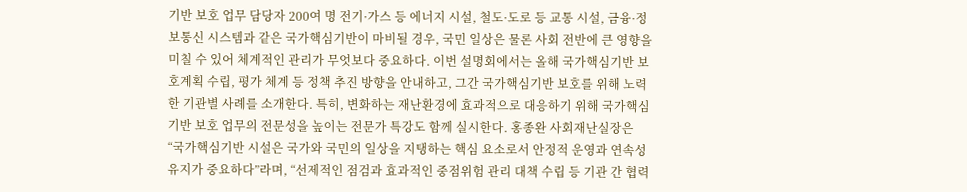기반 보호 업무 담당자 200여 명 전기·가스 등 에너지 시설, 철도·도로 등 교통 시설, 금융·정보통신 시스템과 같은 국가핵심기반이 마비될 경우, 국민 일상은 물론 사회 전반에 큰 영향을 미칠 수 있어 체계적인 관리가 무엇보다 중요하다. 이번 설명회에서는 올해 국가핵심기반 보호계획 수립, 평가 체계 등 정책 추진 방향을 안내하고, 그간 국가핵심기반 보호를 위해 노력한 기관별 사례를 소개한다. 특히, 변화하는 재난환경에 효과적으로 대응하기 위해 국가핵심기반 보호 업무의 전문성을 높이는 전문가 특강도 함께 실시한다. 홍종완 사회재난실장은 “국가핵심기반 시설은 국가와 국민의 일상을 지탱하는 핵심 요소로서 안정적 운영과 연속성 유지가 중요하다”라며, “선제적인 점검과 효과적인 중점위험 관리 대책 수립 등 기관 간 협력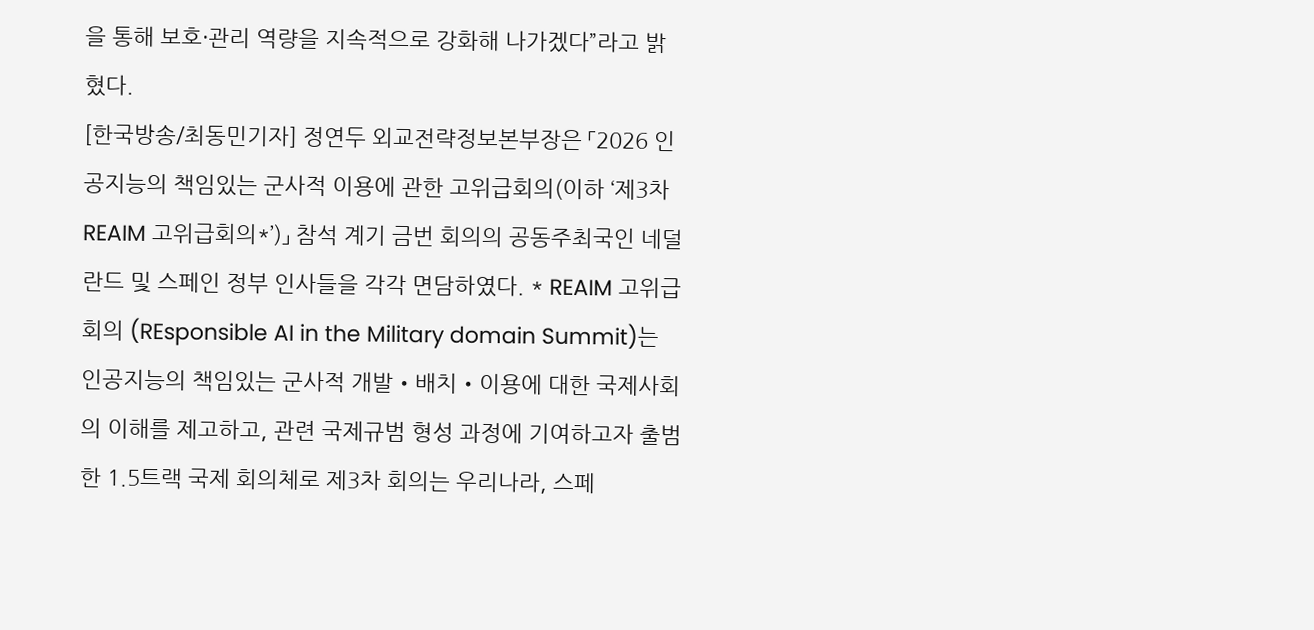을 통해 보호·관리 역량을 지속적으로 강화해 나가겠다”라고 밝혔다.
[한국방송/최동민기자] 정연두 외교전략정보본부장은 「2026 인공지능의 책임있는 군사적 이용에 관한 고위급회의(이하 ‘제3차 REAIM 고위급회의*’)」 참석 계기 금번 회의의 공동주최국인 네덜란드 및 스페인 정부 인사들을 각각 면담하였다. * REAIM 고위급회의 (REsponsible AI in the Military domain Summit)는 인공지능의 책임있는 군사적 개발‧배치‧이용에 대한 국제사회의 이해를 제고하고, 관련 국제규범 형성 과정에 기여하고자 출범한 1.5트랙 국제 회의체로 제3차 회의는 우리나라, 스페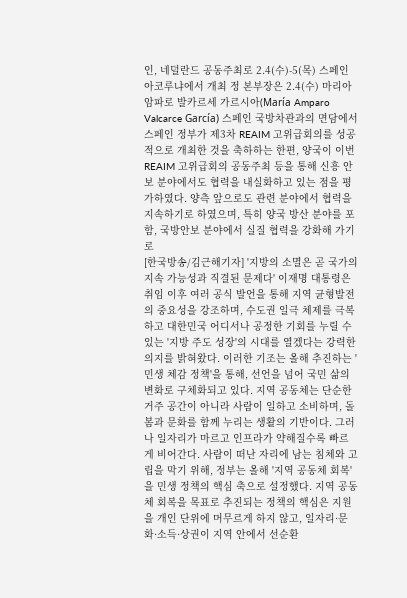인, 네덜란드 공동주최로 2.4(수)-5(목) 스페인 아코루냐에서 개최 정 본부장은 2.4(수) 마리아 암파로 발카르세 가르시아(María Amparo Valcarce García) 스페인 국방차관과의 면담에서 스페인 정부가 제3차 REAIM 고위급회의를 성공적으로 개최한 것을 축하하는 한편, 양국이 이번 REAIM 고위급회의 공동주최 등을 통해 신흥 안보 분야에서도 협력을 내실화하고 있는 점을 평가하였다. 양측 앞으로도 관련 분야에서 협력을 지속하기로 하였으며, 특히 양국 방산 분야를 포함, 국방안보 분야에서 실질 협력을 강화해 가기로
[한국방송/김근해기자] '지방의 소멸은 곧 국가의 지속 가능성과 직결된 문제다' 이재명 대통령은 취임 이후 여러 공식 발언을 통해 지역 균형발전의 중요성을 강조하며, 수도권 일극 체제를 극복하고 대한민국 어디서나 공정한 기회를 누릴 수 있는 '지방 주도 성장'의 시대를 열겠다는 강력한 의지를 밝혀왔다. 이러한 기조는 올해 추진하는 '민생 체감 정책'을 통해, 선언을 넘어 국민 삶의 변화로 구체화되고 있다. 지역 공동체는 단순한 거주 공간이 아니라 사람이 일하고 소비하며, 돌봄과 문화를 함께 누리는 생활의 기반이다. 그러나 일자리가 마르고 인프라가 약해질수록 빠르게 비어간다. 사람이 떠난 자리에 남는 침체와 고립을 막기 위해, 정부는 올해 '지역 공동체 회복'을 민생 정책의 핵심 축으로 설정했다. 지역 공동체 회복을 목표로 추진되는 정책의 핵심은 지원을 개인 단위에 머무르게 하지 않고, 일자리·문화·소득·상권이 지역 안에서 선순환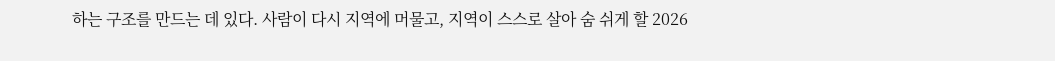하는 구조를 만드는 데 있다. 사람이 다시 지역에 머물고, 지역이 스스로 살아 숨 쉬게 할 2026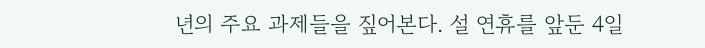년의 주요 과제들을 짚어본다. 설 연휴를 앞둔 4일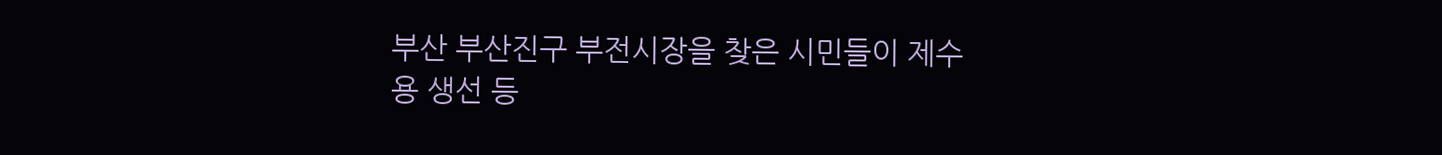부산 부산진구 부전시장을 찾은 시민들이 제수용 생선 등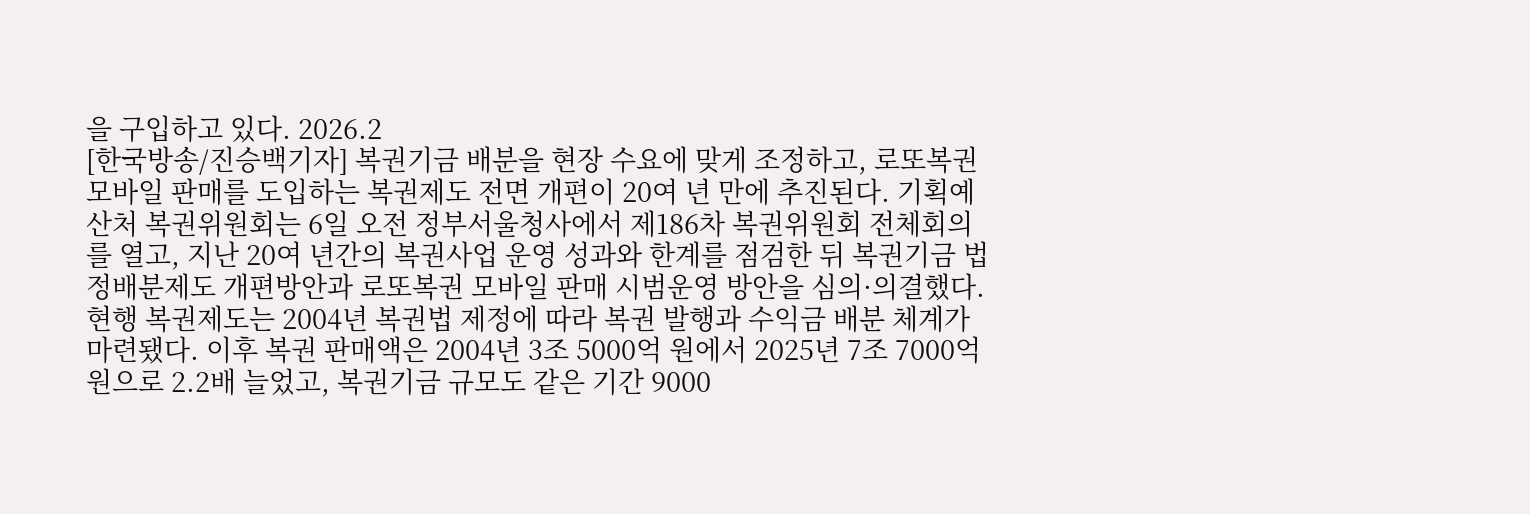을 구입하고 있다. 2026.2
[한국방송/진승백기자] 복권기금 배분을 현장 수요에 맞게 조정하고, 로또복권 모바일 판매를 도입하는 복권제도 전면 개편이 20여 년 만에 추진된다. 기획예산처 복권위원회는 6일 오전 정부서울청사에서 제186차 복권위원회 전체회의를 열고, 지난 20여 년간의 복권사업 운영 성과와 한계를 점검한 뒤 복권기금 법정배분제도 개편방안과 로또복권 모바일 판매 시범운영 방안을 심의·의결했다. 현행 복권제도는 2004년 복권법 제정에 따라 복권 발행과 수익금 배분 체계가 마련됐다. 이후 복권 판매액은 2004년 3조 5000억 원에서 2025년 7조 7000억 원으로 2.2배 늘었고, 복권기금 규모도 같은 기간 9000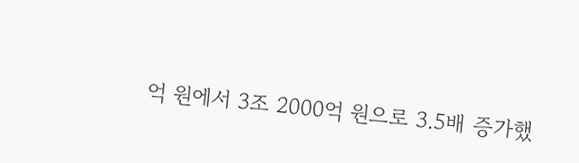억 원에서 3조 2000억 원으로 3.5배 증가했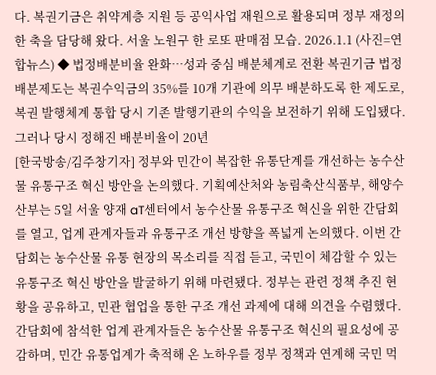다. 복권기금은 취약계층 지원 등 공익사업 재원으로 활용되며 정부 재정의 한 축을 담당해 왔다. 서울 노원구 한 로또 판매점 모습. 2026.1.1 (사진=연합뉴스) ◆ 법정배분비율 완화…성과 중심 배분체계로 전환 복권기금 법정배분제도는 복권수익금의 35%를 10개 기관에 의무 배분하도록 한 제도로, 복권 발행체계 통합 당시 기존 발행기관의 수익을 보전하기 위해 도입됐다. 그러나 당시 정해진 배분비율이 20년
[한국방송/김주창기자] 정부와 민간이 복잡한 유통단계를 개선하는 농수산물 유통구조 혁신 방안을 논의했다. 기획예산처와 농림축산식품부, 해양수산부는 5일 서울 양재 aT센터에서 농수산물 유통구조 혁신을 위한 간담회를 열고, 업계 관계자들과 유통구조 개선 방향을 폭넓게 논의했다. 이번 간담회는 농수산물 유통 현장의 목소리를 직접 듣고, 국민이 체감할 수 있는 유통구조 혁신 방안을 발굴하기 위해 마련됐다. 정부는 관련 정책 추진 현황을 공유하고, 민관 협업을 통한 구조 개선 과제에 대해 의견을 수렴했다. 간담회에 참석한 업계 관계자들은 농수산물 유통구조 혁신의 필요성에 공감하며, 민간 유통업계가 축적해 온 노하우를 정부 정책과 연계해 국민 먹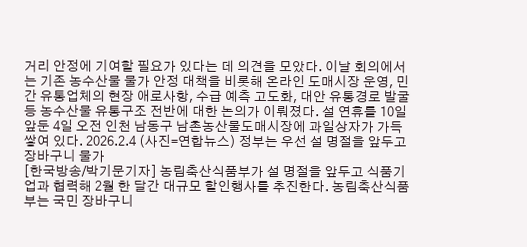거리 안정에 기여할 필요가 있다는 데 의견을 모았다. 이날 회의에서는 기존 농수산물 물가 안정 대책을 비롯해 온라인 도매시장 운영, 민간 유통업체의 현장 애로사항, 수급 예측 고도화, 대안 유통경로 발굴 등 농수산물 유통구조 전반에 대한 논의가 이뤄졌다. 설 연휴를 10일 앞둔 4일 오전 인천 남동구 남촌농산물도매시장에 과일상자가 가득 쌓여 있다. 2026.2.4 (사진=연합뉴스) 정부는 우선 설 명절을 앞두고 장바구니 물가
[한국방송/박기문기자] 농림축산식품부가 설 명절을 앞두고 식품기업과 협력해 2월 한 달간 대규모 할인행사를 추진한다. 농림축산식품부는 국민 장바구니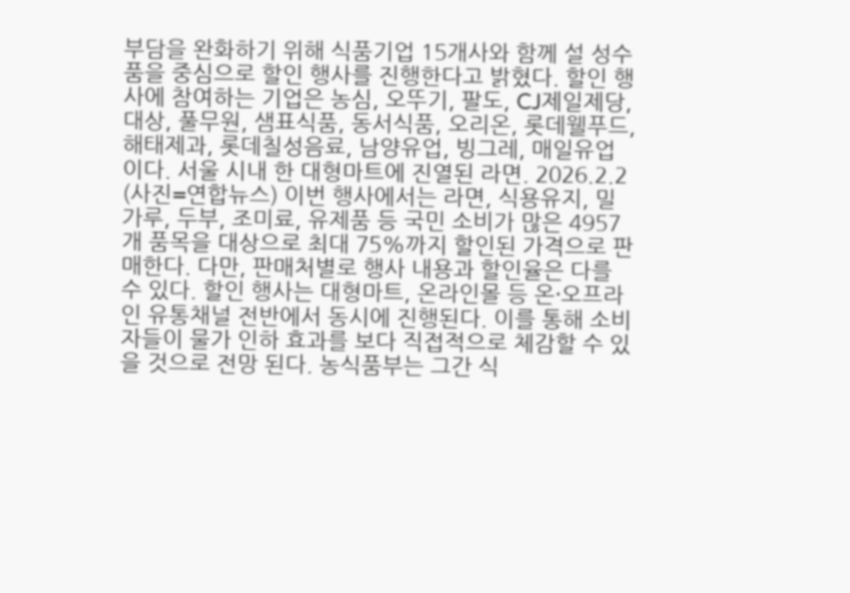부담을 완화하기 위해 식품기업 15개사와 함께 설 성수품을 중심으로 할인 행사를 진행한다고 밝혔다. 할인 행사에 참여하는 기업은 농심, 오뚜기, 팔도, CJ제일제당, 대상, 풀무원, 샘표식품, 동서식품, 오리온, 롯데웰푸드, 해태제과, 롯데칠성음료, 남양유업, 빙그레, 매일유업이다. 서울 시내 한 대형마트에 진열된 라면. 2026.2.2 (사진=연합뉴스) 이번 행사에서는 라면, 식용유지, 밀가루, 두부, 조미료, 유제품 등 국민 소비가 많은 4957개 품목을 대상으로 최대 75%까지 할인된 가격으로 판매한다. 다만, 판매처별로 행사 내용과 할인율은 다를 수 있다. 할인 행사는 대형마트, 온라인몰 등 온·오프라인 유통채널 전반에서 동시에 진행된다. 이를 통해 소비자들이 물가 인하 효과를 보다 직접적으로 체감할 수 있을 것으로 전망 된다. 농식품부는 그간 식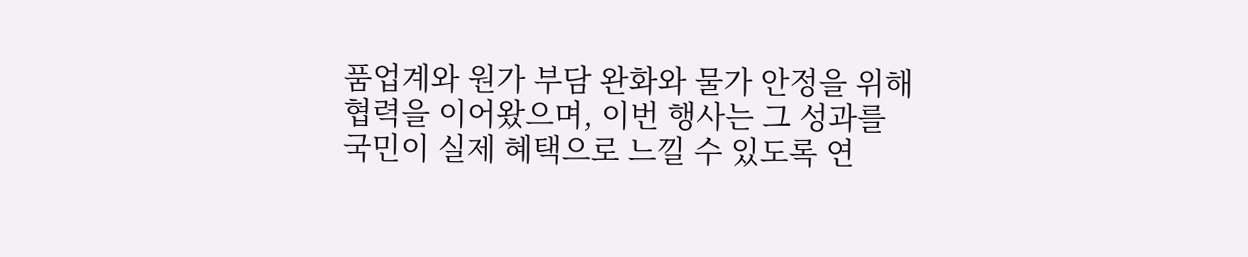품업계와 원가 부담 완화와 물가 안정을 위해 협력을 이어왔으며, 이번 행사는 그 성과를 국민이 실제 혜택으로 느낄 수 있도록 연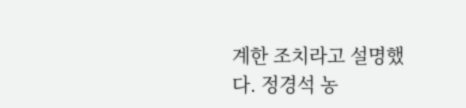계한 조치라고 설명했다. 정경석 농